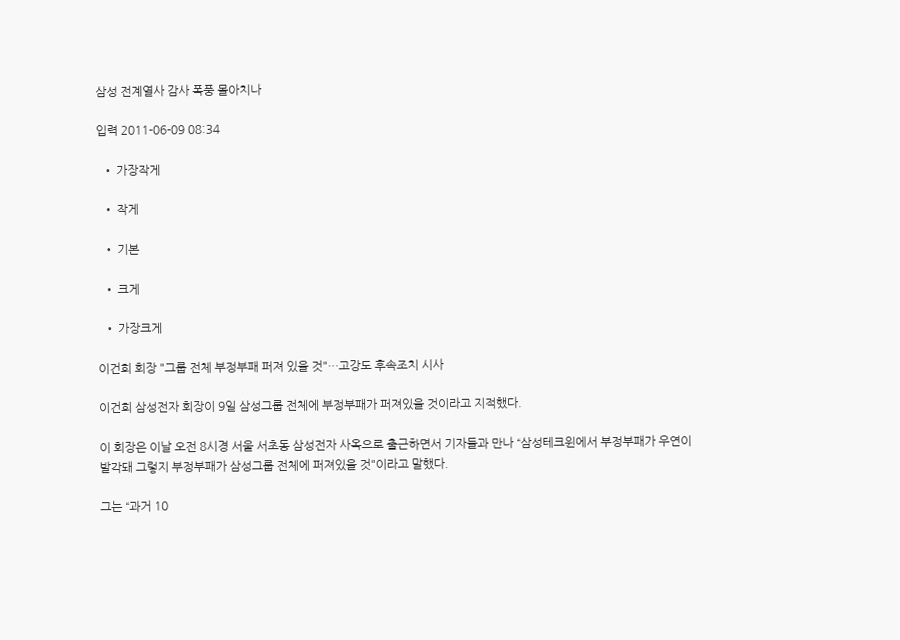삼성 전계열사 감사 폭풍 몰아치나

입력 2011-06-09 08:34

  • 가장작게

  • 작게

  • 기본

  • 크게

  • 가장크게

이건희 회장 "그룹 전체 부정부패 퍼져 있을 것"…고강도 후속조치 시사

이건희 삼성전자 회장이 9일 삼성그룹 전체에 부정부패가 퍼져있을 것이라고 지적했다.

이 회장은 이날 오전 8시경 서울 서초동 삼성전자 사옥으로 출근하면서 기자들과 만나 “삼성테크윈에서 부정부패가 우연이 발각돼 그렇지 부정부패가 삼성그룹 전체에 퍼져있을 것"이라고 말했다.

그는 “과거 10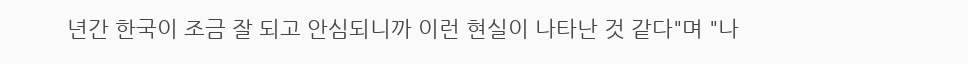년간 한국이 조금 잘 되고 안심되니까 이런 현실이 나타난 것 같다"며 "나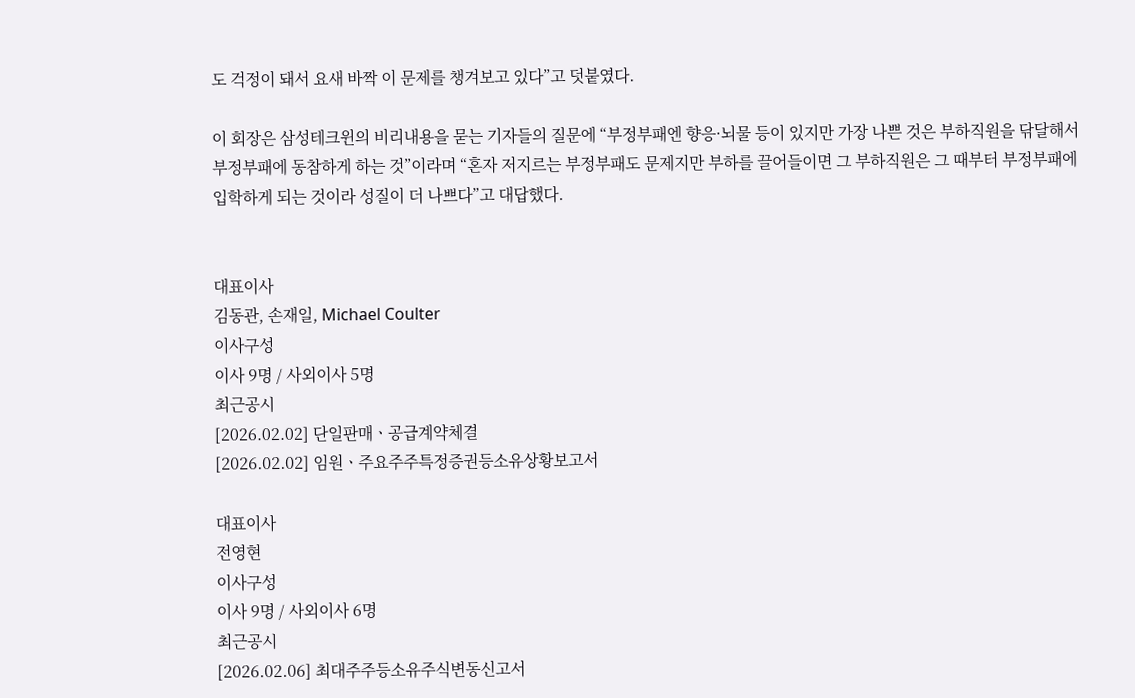도 걱정이 돼서 요새 바짝 이 문제를 챙겨보고 있다”고 덧붙였다.

이 회장은 삼성테크윈의 비리내용을 묻는 기자들의 질문에 “부정부패엔 향응·뇌물 등이 있지만 가장 나쁜 것은 부하직원을 닦달해서 부정부패에 동참하게 하는 것”이라며 “혼자 저지르는 부정부패도 문제지만 부하를 끌어들이면 그 부하직원은 그 때부터 부정부패에 입학하게 되는 것이라 성질이 더 나쁘다”고 대답했다.


대표이사
김동관, 손재일, Michael Coulter
이사구성
이사 9명 / 사외이사 5명
최근공시
[2026.02.02] 단일판매ㆍ공급계약체결
[2026.02.02] 임원ㆍ주요주주특정증권등소유상황보고서

대표이사
전영현
이사구성
이사 9명 / 사외이사 6명
최근공시
[2026.02.06] 최대주주등소유주식변동신고서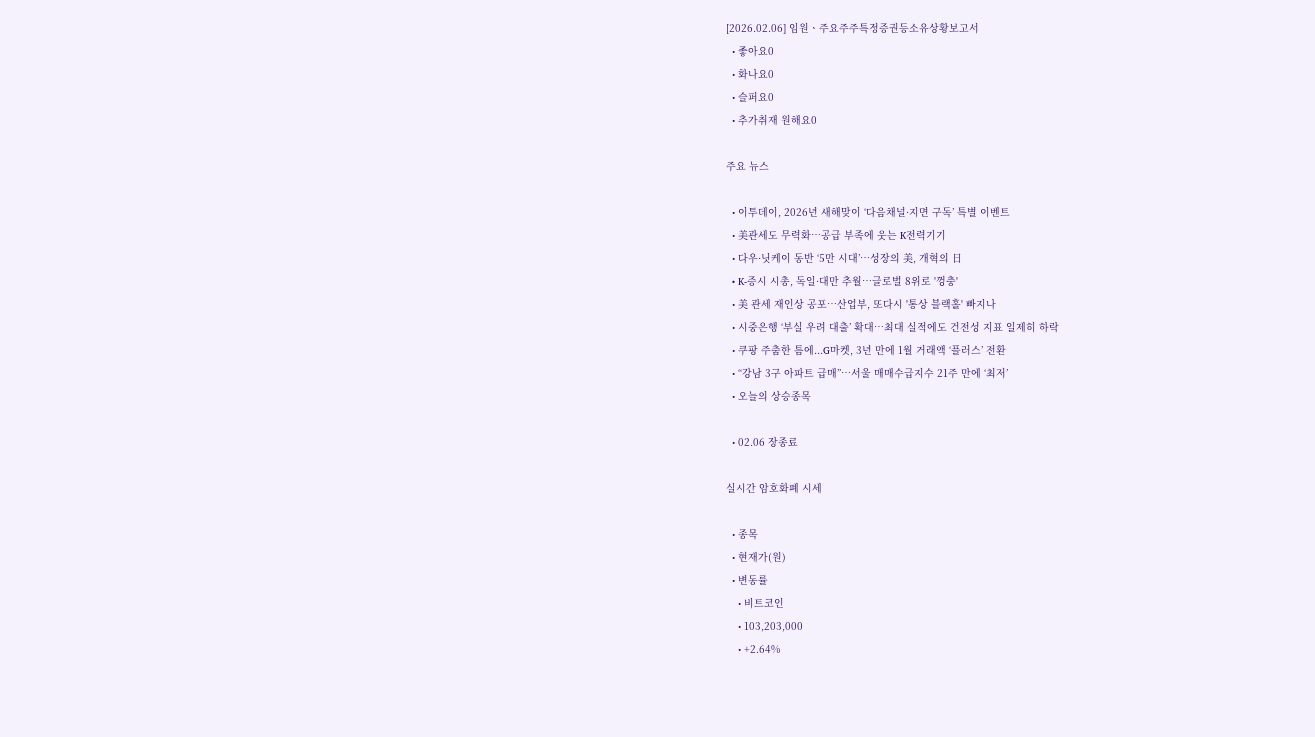[2026.02.06] 임원ㆍ주요주주특정증권등소유상황보고서
  • 좋아요0
  • 화나요0
  • 슬퍼요0
  • 추가취재 원해요0

주요 뉴스

  • 이투데이, 2026년 새해맞이 ‘다음채널·지면 구독’ 특별 이벤트
  • 美관세도 무력화…공급 부족에 웃는 K전력기기
  • 다우·닛케이 동반 ‘5만 시대’⋯성장의 美, 개혁의 日
  • K-증시 시총, 독일·대만 추월…글로벌 8위로 '껑충'
  • 美 관세 재인상 공포⋯산업부, 또다시 '통상 블랙홀' 빠지나
  • 시중은행 ‘부실 우려 대출’ 확대…최대 실적에도 건전성 지표 일제히 하락
  • 쿠팡 주춤한 틈에...G마켓, 3년 만에 1월 거래액 ‘플러스’ 전환
  • “강남 3구 아파트 급매”…서울 매매수급지수 21주 만에 ‘최저’
  • 오늘의 상승종목

  • 02.06 장종료

실시간 암호화폐 시세

  • 종목
  • 현재가(원)
  • 변동률
    • 비트코인
    • 103,203,000
    • +2.64%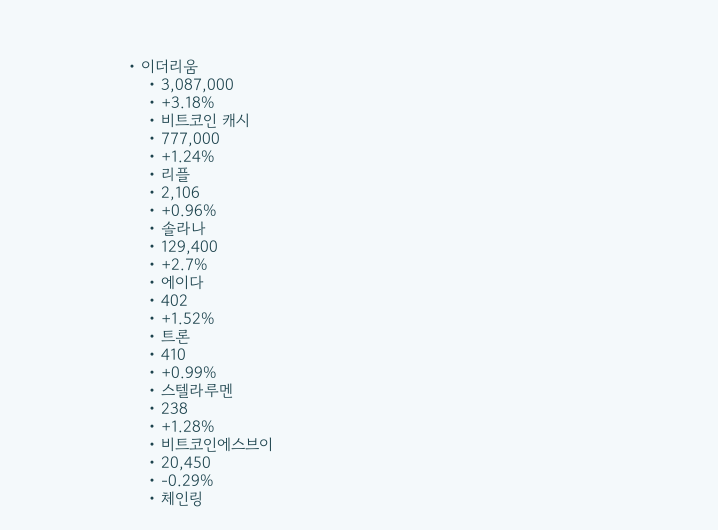• 이더리움
    • 3,087,000
    • +3.18%
    • 비트코인 캐시
    • 777,000
    • +1.24%
    • 리플
    • 2,106
    • +0.96%
    • 솔라나
    • 129,400
    • +2.7%
    • 에이다
    • 402
    • +1.52%
    • 트론
    • 410
    • +0.99%
    • 스텔라루멘
    • 238
    • +1.28%
    • 비트코인에스브이
    • 20,450
    • -0.29%
    • 체인링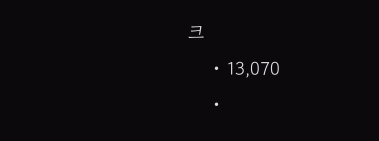크
    • 13,070
    •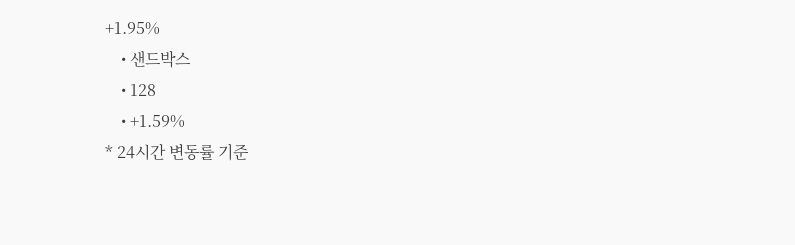+1.95%
    • 샌드박스
    • 128
    • +1.59%
* 24시간 변동률 기준